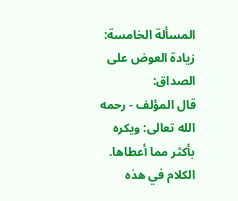المسألة الخامسة: زيادة العوض على الصداق:
قال المؤلف - رحمه الله تعالى: ويكره بأكثر مما أعطاها.
الكلام في هذه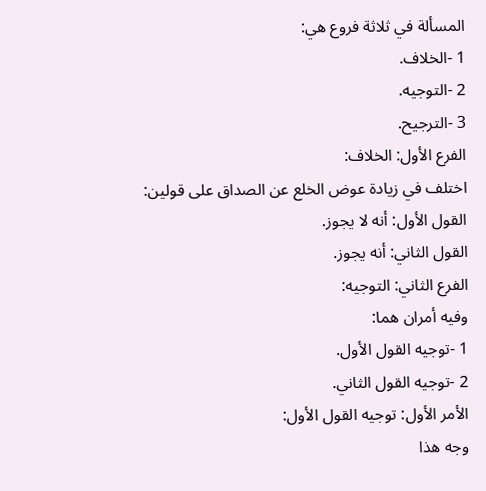المسألة في ثلاثة فروع هي:
1 -الخلاف.
2 -التوجيه.
3 -الترجيح.
الفرع الأول: الخلاف:
اختلف في زيادة عوض الخلع عن الصداق على قولين:
القول الأول: أنه لا يجوز.
القول الثاني: أنه يجوز.
الفرع الثاني: التوجيه:
وفيه أمران هما:
1 -توجيه القول الأول.
2 -توجيه القول الثاني.
الأمر الأول: توجيه القول الأول:
وجه هذا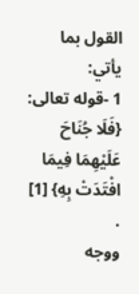القول بما يأتي:
1 -قوله تعالى: {فَلَا جُنَاحَ عَلَيْهِمَا فِيمَا افْتَدَتْ بِهِ} [1] .
ووجه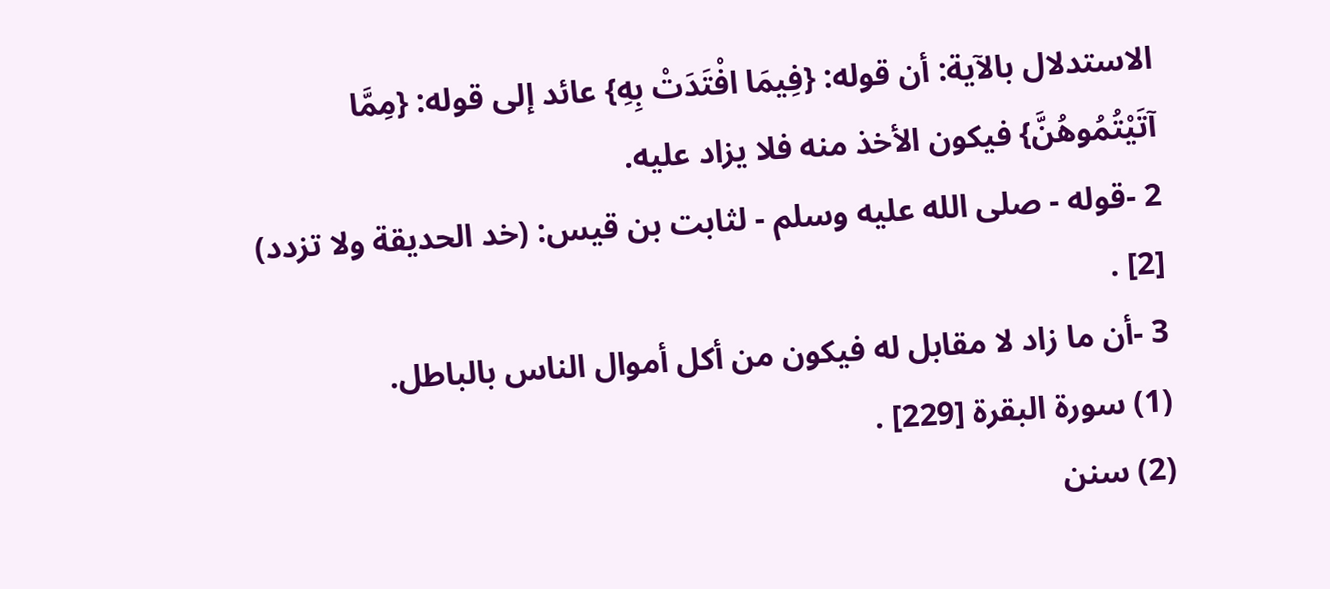الاستدلال بالآية: أن قوله: {فِيمَا افْتَدَتْ بِهِ} عائد إلى قوله: {مِمَّا آتَيْتُمُوهُنَّ} فيكون الأخذ منه فلا يزاد عليه.
2 -قوله - صلى الله عليه وسلم - لثابت بن قيس: (خد الحديقة ولا تزدد) [2] .
3 -أن ما زاد لا مقابل له فيكون من أكل أموال الناس بالباطل.
(1) سورة البقرة [229] .
(2) سنن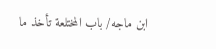ابن ماجه/ باب المختلعة تأخذ ما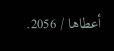أعطاها / 2056.